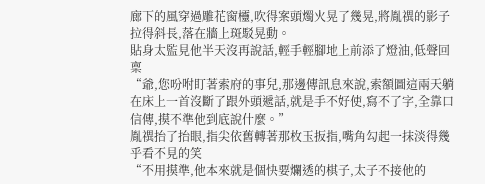廊下的風穿過雕花窗欞,吹得案頭燭火晃了幾晃,將胤禩的影子拉得斜長,落在牆上斑駁晃動。
貼身太監見他半天沒再說話,輕手輕腳地上前添了燈油,低聲回稟
“爺,您吩咐盯著索府的事兒,那邊傳訊息來說,索額圖這兩天躺在床上一首沒斷了跟外頭遞話,就是手不好使,寫不了字,全靠口信傳,摸不準他到底說什麼。”
胤禩抬了抬眼,指尖依舊轉著那枚玉扳指,嘴角勾起一抹淡得幾乎看不見的笑
“不用摸準,他本來就是個快要爛透的棋子,太子不接他的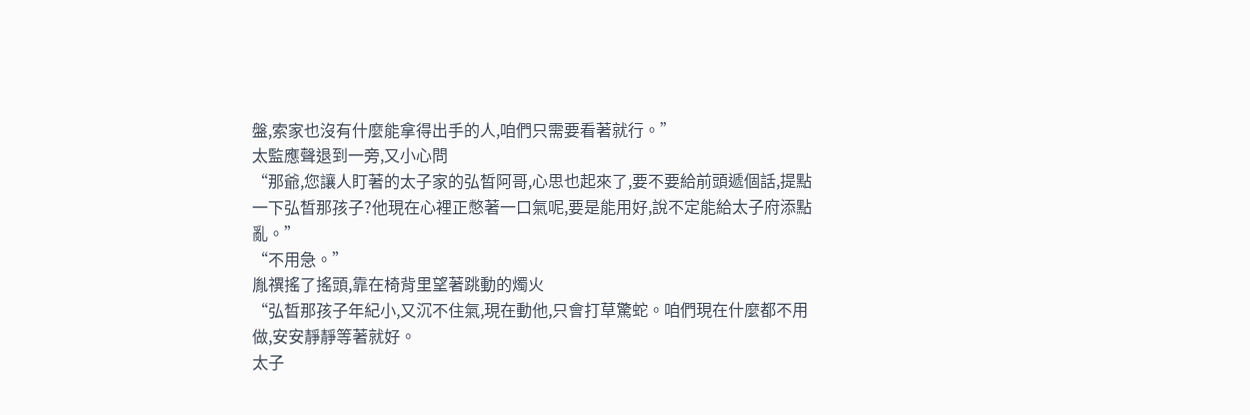盤,索家也沒有什麼能拿得出手的人,咱們只需要看著就行。”
太監應聲退到一旁,又小心問
“那爺,您讓人盯著的太子家的弘晳阿哥,心思也起來了,要不要給前頭遞個話,提點一下弘晳那孩子?他現在心裡正憋著一口氣呢,要是能用好,說不定能給太子府添點亂。”
“不用急。”
胤禩搖了搖頭,靠在椅背里望著跳動的燭火
“弘晳那孩子年紀小,又沉不住氣,現在動他,只會打草驚蛇。咱們現在什麼都不用做,安安靜靜等著就好。
太子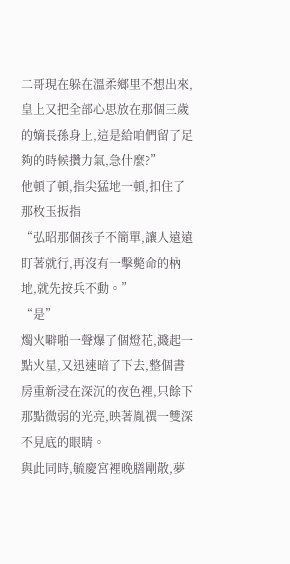二哥現在躲在溫柔鄉里不想出來,皇上又把全部心思放在那個三歲的嫡長孫身上,這是給咱們留了足夠的時候攢力氣,急什麼?”
他頓了頓,指尖猛地一頓,扣住了那枚玉扳指
“弘昭那個孩子不簡單,讓人遠遠盯著就行,再沒有一擊斃命的枘地,就先按兵不動。”
“是”
燭火噼啪一聲爆了個燈花,濺起一點火星,又迅速暗了下去,整個書房重新浸在深沉的夜色裡,只餘下那點微弱的光亮,映著胤禩一雙深不見底的眼睛。
與此同時,毓慶宮裡晚膳剛散,夢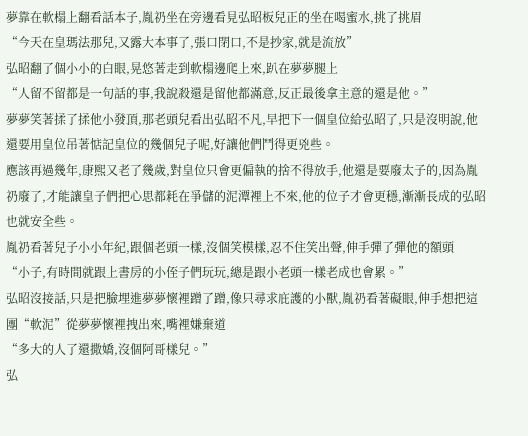夢靠在軟榻上翻看話本子,胤礽坐在旁邊看見弘昭板兒正的坐在喝蜜水,挑了挑眉
“今天在皇瑪法那兒,又露大本事了,張口閉口,不是抄家,就是流放”
弘昭翻了個小小的白眼,晃悠著走到軟榻邊爬上來,趴在夢夢腿上
“人留不留都是一句話的事,我說殺還是留他都滿意,反正最後拿主意的還是他。”
夢夢笑著揉了揉他小發頂,那老頭兒看出弘昭不凡,早把下一個皇位給弘昭了,只是沒明說,他還要用皇位吊著惦記皇位的幾個兒子呢,好讓他們鬥得更兇些。
應該再過幾年,康熙又老了幾歲,對皇位只會更偏執的捨不得放手,他還是要廢太子的,因為胤礽廢了,才能讓皇子們把心思都耗在爭儲的泥潭裡上不來,他的位子才會更穩,漸漸長成的弘昭也就安全些。
胤礽看著兒子小小年紀,跟個老頭一樣,沒個笑模樣,忍不住笑出聲,伸手彈了彈他的額頭
“小子,有時間就跟上書房的小侄子們玩玩,總是跟小老頭一樣老成也會累。”
弘昭沒接話,只是把臉埋進夢夢懷裡蹭了蹭,像只尋求庇護的小獸,胤礽看著礙眼,伸手想把這團“軟泥”從夢夢懷裡拽出來,嘴裡嫌棄道
“多大的人了還撒嬌,沒個阿哥樣兒。”
弘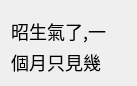昭生氣了,一個月只見幾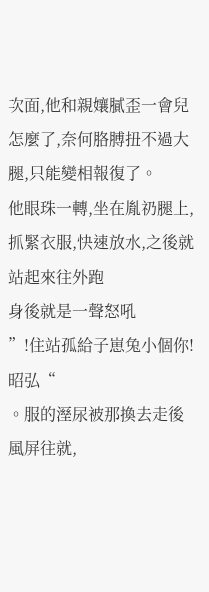次面,他和親孃膩歪一會兒怎麼了,奈何胳膊扭不過大腿,只能變相報復了。
他眼珠一轉,坐在胤礽腿上,抓緊衣服,快速放水,之後就站起來往外跑
身後就是一聲怒吼
”!住站孤給子崽兔小個你!昭弘“
。服的溼尿被那換去走後風屏往就,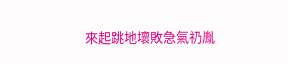來起跳地壞敗急氣礽胤